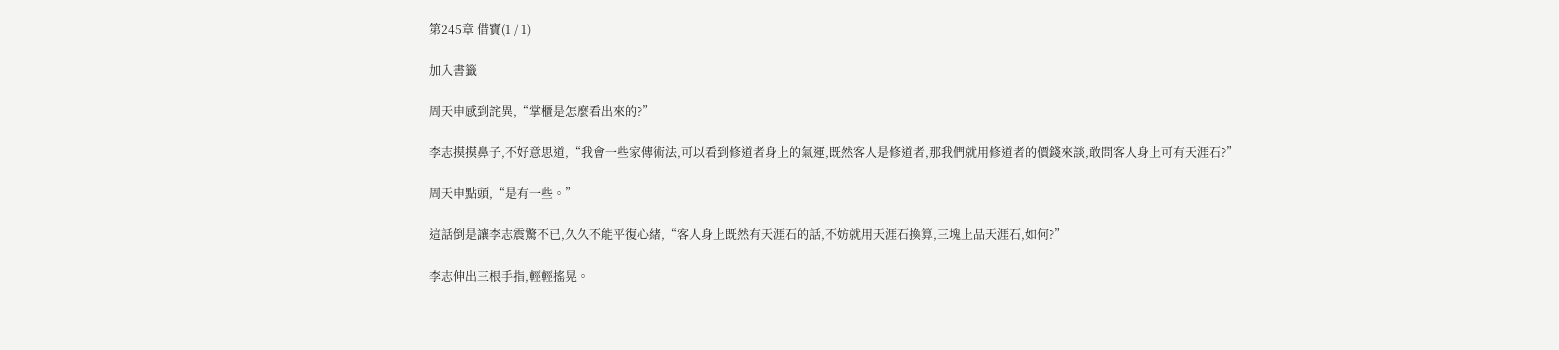第245章 借寶(1 / 1)

加入書籤

周天申感到詫異,“掌櫃是怎麼看出來的?”

李志摸摸鼻子,不好意思道,“我會一些家傳術法,可以看到修道者身上的氣運,既然客人是修道者,那我們就用修道者的價錢來談,敢問客人身上可有天涯石?”

周天申點頭,“是有一些。”

這話倒是讓李志震驚不已,久久不能平復心緒,“客人身上既然有天涯石的話,不妨就用天涯石換算,三塊上品天涯石,如何?”

李志伸出三根手指,輕輕搖晃。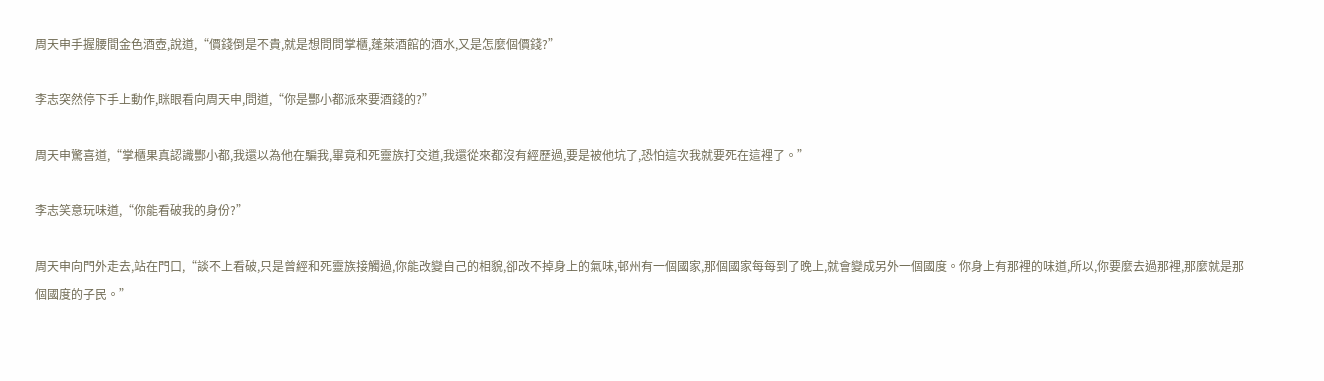周天申手握腰間金色酒壺,說道,“價錢倒是不貴,就是想問問掌櫃,蓬萊酒館的酒水,又是怎麼個價錢?”

李志突然停下手上動作,眯眼看向周天申,問道,“你是酆小都派來要酒錢的?”

周天申驚喜道,“掌櫃果真認識酆小都,我還以為他在騙我,畢竟和死靈族打交道,我還從來都沒有經歷過,要是被他坑了,恐怕這次我就要死在這裡了。”

李志笑意玩味道,“你能看破我的身份?”

周天申向門外走去,站在門口,“談不上看破,只是曾經和死靈族接觸過,你能改變自己的相貌,卻改不掉身上的氣味,邨州有一個國家,那個國家每每到了晚上,就會變成另外一個國度。你身上有那裡的味道,所以,你要麼去過那裡,那麼就是那個國度的子民。”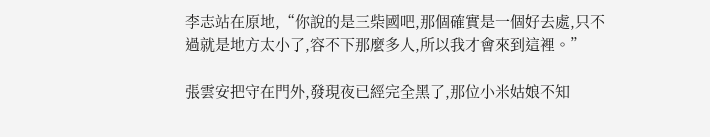李志站在原地,“你說的是三柴國吧,那個確實是一個好去處,只不過就是地方太小了,容不下那麼多人,所以我才會來到這裡。”

張雲安把守在門外,發現夜已經完全黑了,那位小米姑娘不知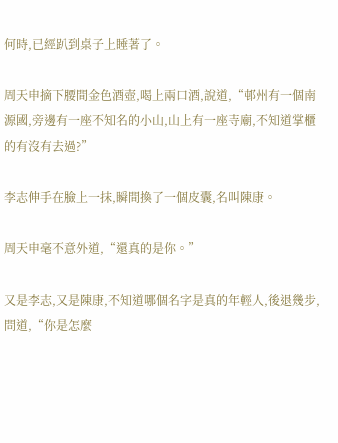何時,已經趴到桌子上睡著了。

周天申摘下腰間金色酒壺,喝上兩口酒,說道,“邨州有一個南源國,旁邊有一座不知名的小山,山上有一座寺廟,不知道掌櫃的有沒有去過?”

李志伸手在臉上一抹,瞬間換了一個皮囊,名叫陳康。

周天申毫不意外道,“還真的是你。”

又是李志,又是陳康,不知道哪個名字是真的年輕人,後退幾步,問道,“你是怎麼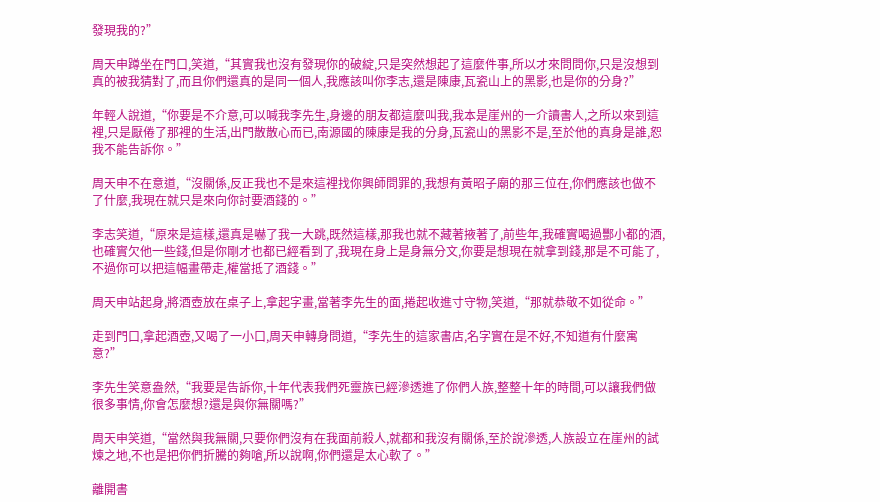發現我的?”

周天申蹲坐在門口,笑道,“其實我也沒有發現你的破綻,只是突然想起了這麼件事,所以才來問問你,只是沒想到真的被我猜對了,而且你們還真的是同一個人,我應該叫你李志,還是陳康,瓦瓷山上的黑影,也是你的分身?”

年輕人說道,“你要是不介意,可以喊我李先生,身邊的朋友都這麼叫我,我本是崖州的一介讀書人,之所以來到這裡,只是厭倦了那裡的生活,出門散散心而已,南源國的陳康是我的分身,瓦瓷山的黑影不是,至於他的真身是誰,恕我不能告訴你。”

周天申不在意道,“沒關係,反正我也不是來這裡找你興師問罪的,我想有黃昭子廟的那三位在,你們應該也做不了什麼,我現在就只是來向你討要酒錢的。”

李志笑道,“原來是這樣,還真是嚇了我一大跳,既然這樣,那我也就不藏著掖著了,前些年,我確實喝過酆小都的酒,也確實欠他一些錢,但是你剛才也都已經看到了,我現在身上是身無分文,你要是想現在就拿到錢,那是不可能了,不過你可以把這幅畫帶走,權當抵了酒錢。”

周天申站起身,將酒壺放在桌子上,拿起字畫,當著李先生的面,捲起收進寸守物,笑道,“那就恭敬不如從命。”

走到門口,拿起酒壺,又喝了一小口,周天申轉身問道,“李先生的這家書店,名字實在是不好,不知道有什麼寓意?”

李先生笑意盎然,“我要是告訴你,十年代表我們死靈族已經滲透進了你們人族,整整十年的時間,可以讓我們做很多事情,你會怎麼想?還是與你無關嗎?”

周天申笑道,“當然與我無關,只要你們沒有在我面前殺人,就都和我沒有關係,至於說滲透,人族設立在崖州的試煉之地,不也是把你們折騰的夠嗆,所以說啊,你們還是太心軟了。”

離開書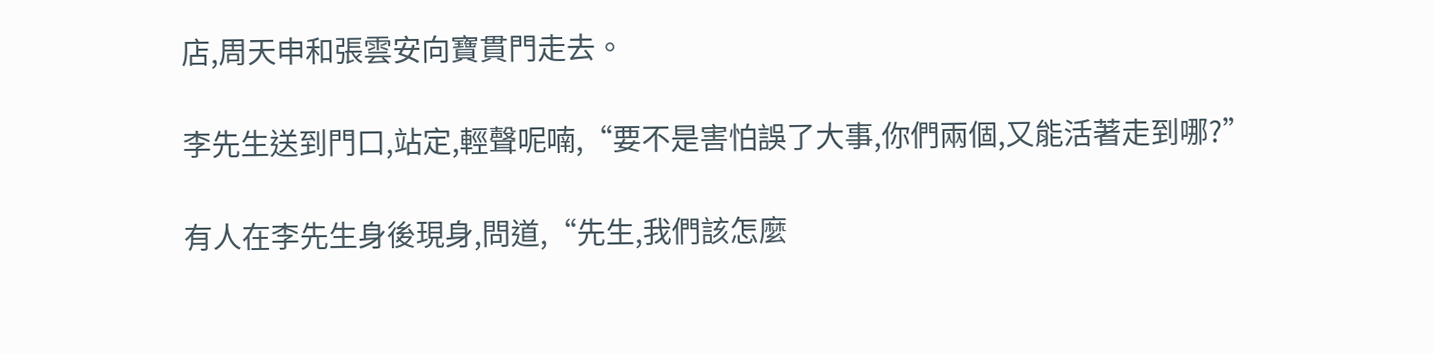店,周天申和張雲安向寶貫門走去。

李先生送到門口,站定,輕聲呢喃,“要不是害怕誤了大事,你們兩個,又能活著走到哪?”

有人在李先生身後現身,問道,“先生,我們該怎麼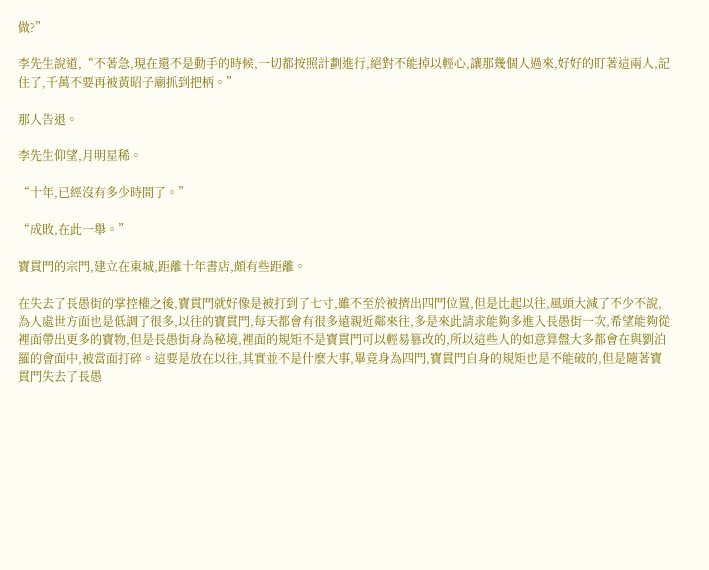做?”

李先生說道,“不著急,現在還不是動手的時候,一切都按照計劃進行,絕對不能掉以輕心,讓那幾個人過來,好好的盯著這兩人,記住了,千萬不要再被黃昭子廟抓到把柄。”

那人告退。

李先生仰望,月明星稀。

“十年,已經沒有多少時間了。”

“成敗,在此一舉。”

寶貫門的宗門,建立在東城,距離十年書店,頗有些距離。

在失去了長愚街的掌控權之後,寶貫門就好像是被打到了七寸,雖不至於被擠出四門位置,但是比起以往,風頭大減了不少不說,為人處世方面也是低調了很多,以往的寶貫門,每天都會有很多遠親近鄰來往,多是來此請求能夠多進入長愚街一次,希望能夠從裡面帶出更多的寶物,但是長愚街身為秘境,裡面的規矩不是寶貫門可以輕易篡改的,所以這些人的如意算盤大多都會在與劉泊羅的會面中,被當面打碎。這要是放在以往,其實並不是什麼大事,畢竟身為四門,寶貫門自身的規矩也是不能破的,但是隨著寶貫門失去了長愚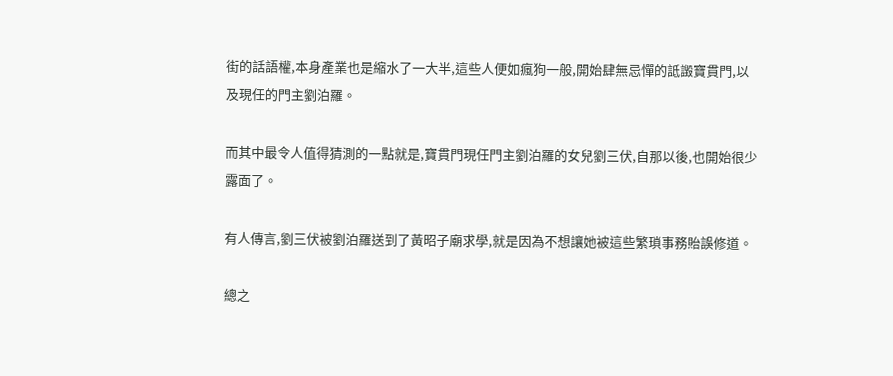街的話語權,本身產業也是縮水了一大半,這些人便如瘋狗一般,開始肆無忌憚的詆譭寶貫門,以及現任的門主劉泊羅。

而其中最令人值得猜測的一點就是,寶貫門現任門主劉泊羅的女兒劉三伏,自那以後,也開始很少露面了。

有人傳言,劉三伏被劉泊羅送到了黃昭子廟求學,就是因為不想讓她被這些繁瑣事務貽誤修道。

總之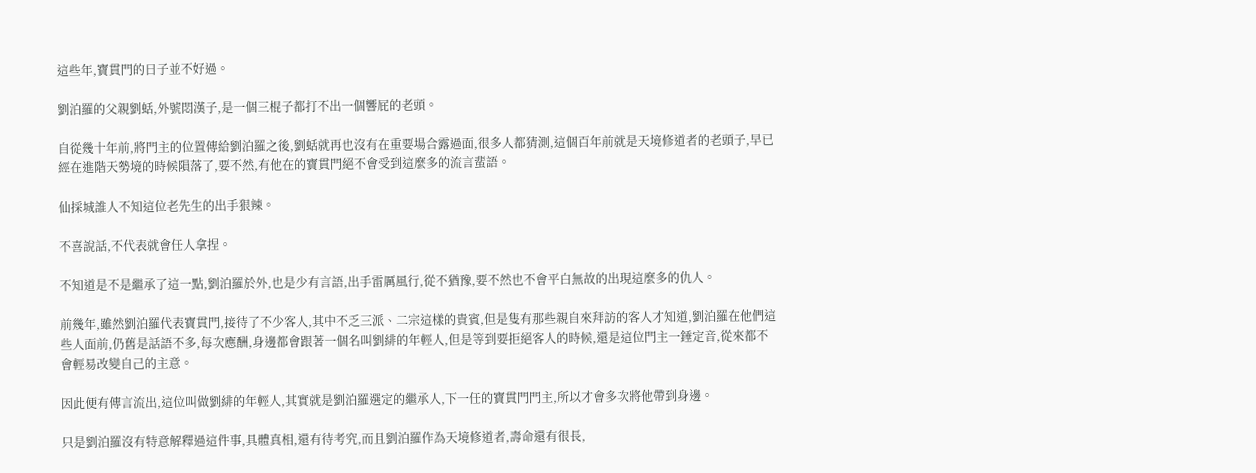這些年,寶貫門的日子並不好過。

劉泊羅的父親劉蛞,外號悶漢子,是一個三棍子都打不出一個響屁的老頭。

自從幾十年前,將門主的位置傳給劉泊羅之後,劉蛞就再也沒有在重要場合露過面,很多人都猜測,這個百年前就是天境修道者的老頭子,早已經在進階天勢境的時候隕落了,要不然,有他在的寶貫門絕不會受到這麼多的流言蜚語。

仙採城誰人不知這位老先生的出手狠辣。

不喜說話,不代表就會任人拿捏。

不知道是不是繼承了這一點,劉泊羅於外,也是少有言語,出手雷厲風行,從不猶豫,要不然也不會平白無故的出現這麼多的仇人。

前幾年,雖然劉泊羅代表寶貫門,接待了不少客人,其中不乏三派、二宗這樣的貴賓,但是隻有那些親自來拜訪的客人才知道,劉泊羅在他們這些人面前,仍舊是話語不多,每次應酬,身邊都會跟著一個名叫劉緋的年輕人,但是等到要拒絕客人的時候,還是這位門主一錘定音,從來都不會輕易改變自己的主意。

因此便有傳言流出,這位叫做劉緋的年輕人,其實就是劉泊羅選定的繼承人,下一任的寶貫門門主,所以才會多次將他帶到身邊。

只是劉泊羅沒有特意解釋過這件事,具體真相,還有待考究,而且劉泊羅作為天境修道者,壽命還有很長,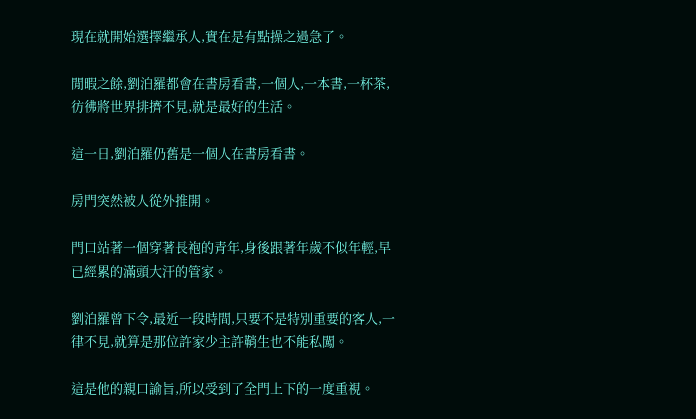現在就開始選擇繼承人,實在是有點操之過急了。

閒暇之餘,劉泊羅都會在書房看書,一個人,一本書,一杯茶,彷彿將世界排擠不見,就是最好的生活。

這一日,劉泊羅仍舊是一個人在書房看書。

房門突然被人從外推開。

門口站著一個穿著長袍的青年,身後跟著年歲不似年輕,早已經累的滿頭大汗的管家。

劉泊羅曾下令,最近一段時間,只要不是特別重要的客人,一律不見,就算是那位許家少主許鞘生也不能私闖。

這是他的親口諭旨,所以受到了全門上下的一度重視。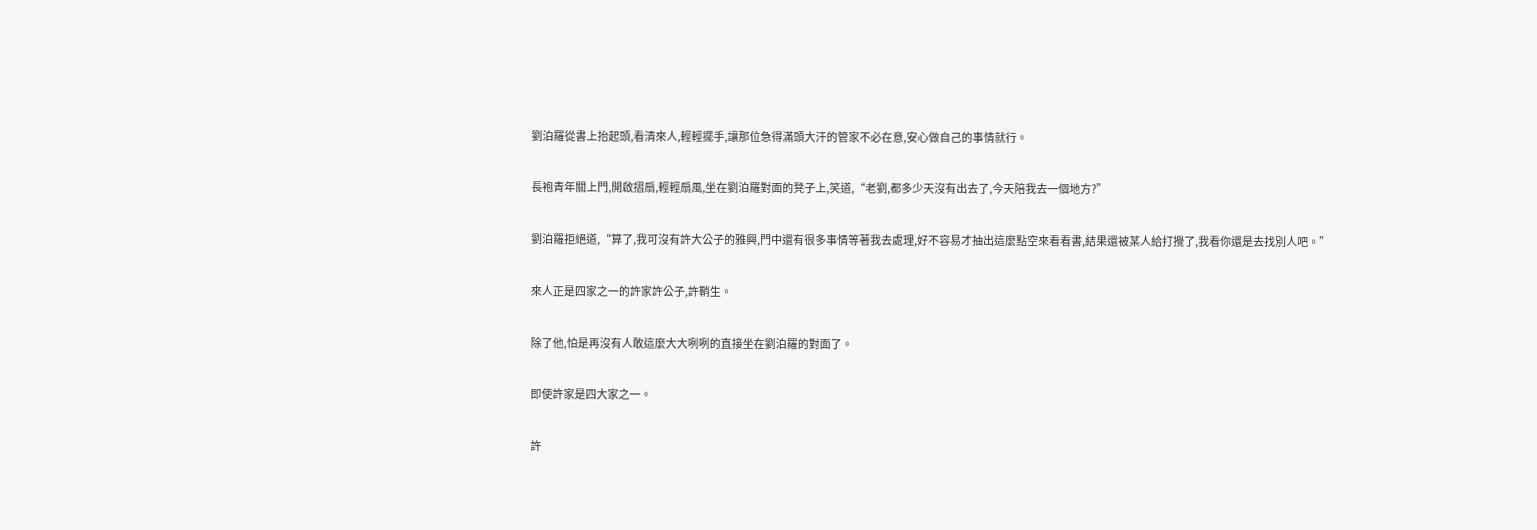劉泊羅從書上抬起頭,看清來人,輕輕擺手,讓那位急得滿頭大汗的管家不必在意,安心做自己的事情就行。

長袍青年關上門,開啟摺扇,輕輕扇風,坐在劉泊羅對面的凳子上,笑道,“老劉,都多少天沒有出去了,今天陪我去一個地方?”

劉泊羅拒絕道,“算了,我可沒有許大公子的雅興,門中還有很多事情等著我去處理,好不容易才抽出這麼點空來看看書,結果還被某人給打攪了,我看你還是去找別人吧。”

來人正是四家之一的許家許公子,許鞘生。

除了他,怕是再沒有人敢這麼大大咧咧的直接坐在劉泊羅的對面了。

即使許家是四大家之一。

許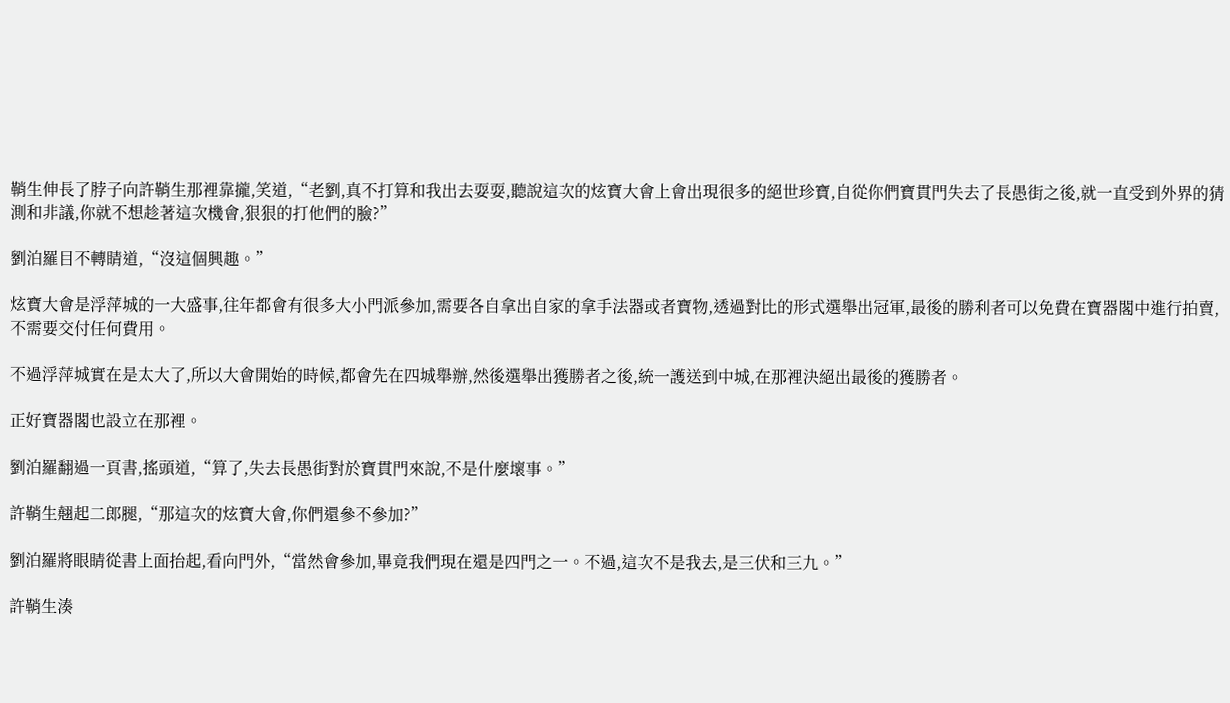鞘生伸長了脖子向許鞘生那裡靠攏,笑道,“老劉,真不打算和我出去耍耍,聽說這次的炫寶大會上會出現很多的絕世珍寶,自從你們寶貫門失去了長愚街之後,就一直受到外界的猜測和非議,你就不想趁著這次機會,狠狠的打他們的臉?”

劉泊羅目不轉睛道,“沒這個興趣。”

炫寶大會是浮萍城的一大盛事,往年都會有很多大小門派參加,需要各自拿出自家的拿手法器或者寶物,透過對比的形式選舉出冠軍,最後的勝利者可以免費在寶器閣中進行拍賣,不需要交付任何費用。

不過浮萍城實在是太大了,所以大會開始的時候,都會先在四城舉辦,然後選舉出獲勝者之後,統一護送到中城,在那裡決絕出最後的獲勝者。

正好寶器閣也設立在那裡。

劉泊羅翻過一頁書,搖頭道,“算了,失去長愚街對於寶貫門來說,不是什麼壞事。”

許鞘生翹起二郎腿,“那這次的炫寶大會,你們還參不參加?”

劉泊羅將眼睛從書上面抬起,看向門外,“當然會參加,畢竟我們現在還是四門之一。不過,這次不是我去,是三伏和三九。”

許鞘生湊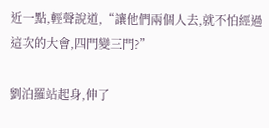近一點,輕聲說道,“讓他們兩個人去,就不怕經過這次的大會,四門變三門?”

劉泊羅站起身,伸了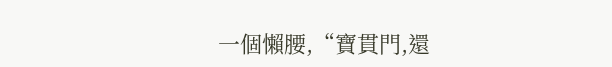一個懶腰,“寶貫門,還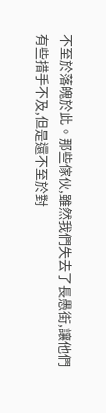不至於落魄於此。那些傢伙,雖然我們失去了長愚街,讓他們有些措手不及,但是還不至於對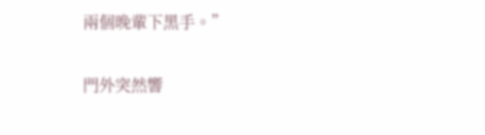兩個晚輩下黑手。”

門外突然響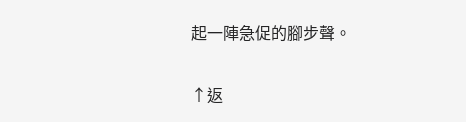起一陣急促的腳步聲。

↑返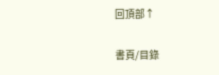回頂部↑

書頁/目錄